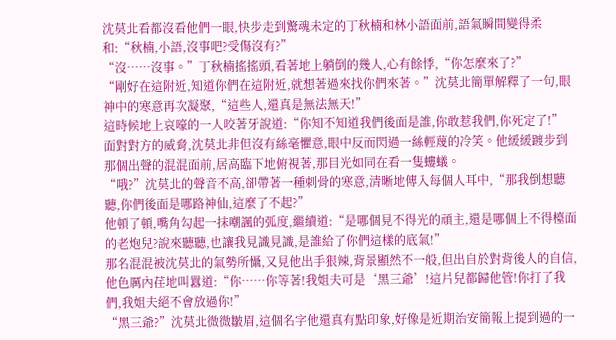沈莫北看都沒看他們一眼,快步走到驚魂未定的丁秋楠和林小語面前,語氣瞬間變得柔和:“秋楠,小語,沒事吧?受傷沒有?”
“沒……沒事。”丁秋楠搖搖頭,看著地上躺倒的幾人,心有餘悸,“你怎麼來了?”
“剛好在這附近,知道你們在這附近,就想著過來找你們來著。”沈莫北簡單解釋了一句,眼神中的寒意再次凝聚,“這些人,還真是無法無天!”
這時候地上哀嚎的一人咬著牙說道:“你知不知道我們後面是誰,你敢惹我們,你死定了!”
面對對方的威脅,沈莫北非但沒有絲毫懼意,眼中反而閃過一絲輕蔑的冷笑。他緩緩踱步到那個出聲的混混面前,居高臨下地俯視著,那目光如同在看一隻螻蟻。
“哦?”沈莫北的聲音不高,卻帶著一種刺骨的寒意,清晰地傳入每個人耳中,“那我倒想聽聽,你們後面是哪路神仙,這麼了不起?”
他頓了頓,嘴角勾起一抹嘲諷的弧度,繼續道:“是哪個見不得光的頑主,還是哪個上不得檯面的老炮兒?說來聽聽,也讓我見識見識,是誰給了你們這樣的底氣!”
那名混混被沈莫北的氣勢所懾,又見他出手狠辣,背景顯然不一般,但出自於對背後人的自信,他色厲內荏地叫囂道:“你……你等著!我姐夫可是‘黑三爺’!這片兒都歸他管!你打了我們,我姐夫絕不會放過你!”
“黑三爺?”沈莫北微微皺眉,這個名字他還真有點印象,好像是近期治安簡報上提到過的一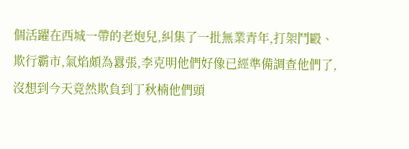個活躍在西城一帶的老炮兒,糾集了一批無業青年,打架鬥毆、欺行霸市,氣焰頗為囂張,李克明他們好像已經準備調查他們了,沒想到今天竟然欺負到丁秋楠他們頭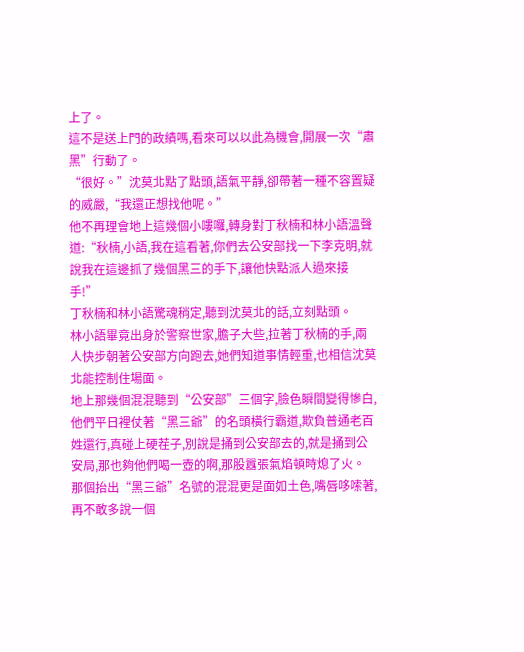上了。
這不是送上門的政績嗎,看來可以以此為機會,開展一次“肅黑”行動了。
“很好。”沈莫北點了點頭,語氣平靜,卻帶著一種不容置疑的威嚴,“我還正想找他呢。”
他不再理會地上這幾個小嘍囉,轉身對丁秋楠和林小語溫聲道:“秋楠,小語,我在這看著,你們去公安部找一下李克明,就說我在這邊抓了幾個黑三的手下,讓他快點派人過來接手!”
丁秋楠和林小語驚魂稍定,聽到沈莫北的話,立刻點頭。
林小語畢竟出身於警察世家,膽子大些,拉著丁秋楠的手,兩人快步朝著公安部方向跑去,她們知道事情輕重,也相信沈莫北能控制住場面。
地上那幾個混混聽到“公安部”三個字,臉色瞬間變得慘白,他們平日裡仗著“黑三爺”的名頭橫行霸道,欺負普通老百姓還行,真碰上硬茬子,別說是捅到公安部去的,就是捅到公安局,那也夠他們喝一壺的啊,那股囂張氣焰頓時熄了火。
那個抬出“黑三爺”名號的混混更是面如土色,嘴唇哆嗦著,再不敢多說一個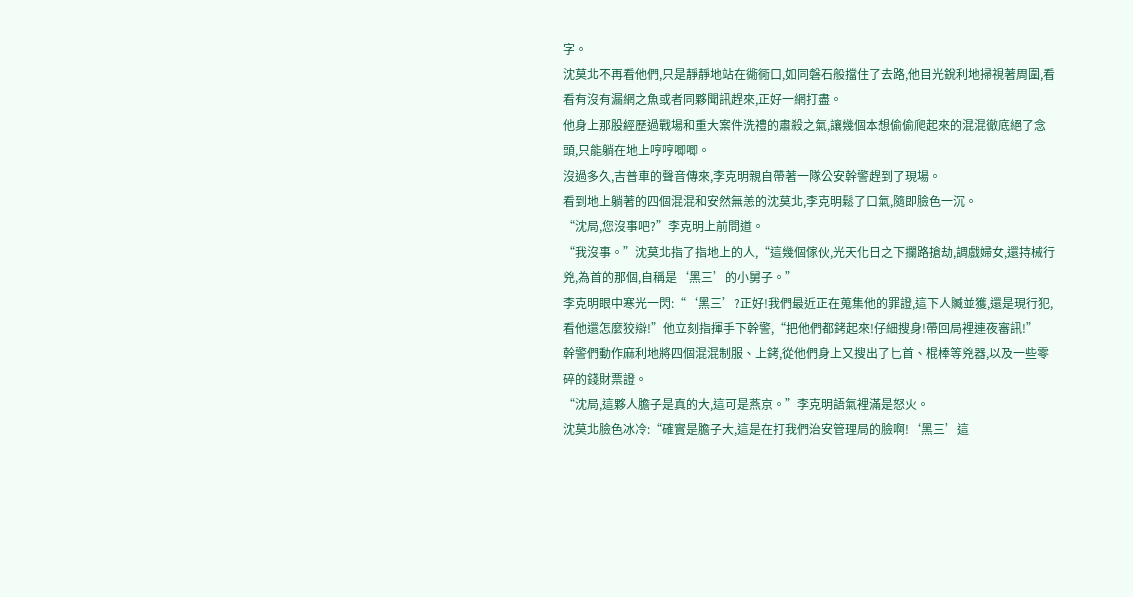字。
沈莫北不再看他們,只是靜靜地站在衚衕口,如同磐石般擋住了去路,他目光銳利地掃視著周圍,看看有沒有漏網之魚或者同夥聞訊趕來,正好一網打盡。
他身上那股經歷過戰場和重大案件洗禮的肅殺之氣,讓幾個本想偷偷爬起來的混混徹底絕了念頭,只能躺在地上哼哼唧唧。
沒過多久,吉普車的聲音傳來,李克明親自帶著一隊公安幹警趕到了現場。
看到地上躺著的四個混混和安然無恙的沈莫北,李克明鬆了口氣,隨即臉色一沉。
“沈局,您沒事吧?”李克明上前問道。
“我沒事。”沈莫北指了指地上的人,“這幾個傢伙,光天化日之下攔路搶劫,調戲婦女,還持械行兇,為首的那個,自稱是‘黑三’的小舅子。”
李克明眼中寒光一閃:“‘黑三’?正好!我們最近正在蒐集他的罪證,這下人贓並獲,還是現行犯,看他還怎麼狡辯!”他立刻指揮手下幹警,“把他們都銬起來!仔細搜身!帶回局裡連夜審訊!”
幹警們動作麻利地將四個混混制服、上銬,從他們身上又搜出了匕首、棍棒等兇器,以及一些零碎的錢財票證。
“沈局,這夥人膽子是真的大,這可是燕京。”李克明語氣裡滿是怒火。
沈莫北臉色冰冷:“確實是膽子大,這是在打我們治安管理局的臉啊!‘黑三’這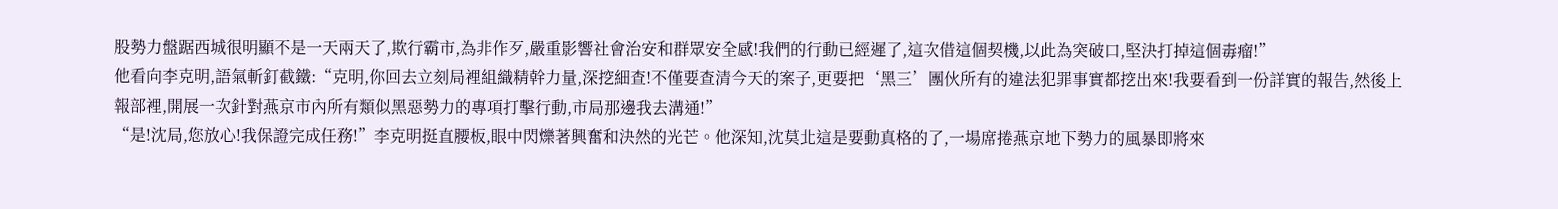股勢力盤踞西城很明顯不是一天兩天了,欺行霸市,為非作歹,嚴重影響社會治安和群眾安全感!我們的行動已經遲了,這次借這個契機,以此為突破口,堅決打掉這個毒瘤!”
他看向李克明,語氣斬釘截鐵:“克明,你回去立刻局裡組織精幹力量,深挖細查!不僅要查清今天的案子,更要把‘黑三’團伙所有的違法犯罪事實都挖出來!我要看到一份詳實的報告,然後上報部裡,開展一次針對燕京市內所有類似黑惡勢力的專項打擊行動,市局那邊我去溝通!”
“是!沈局,您放心!我保證完成任務!”李克明挺直腰板,眼中閃爍著興奮和決然的光芒。他深知,沈莫北這是要動真格的了,一場席捲燕京地下勢力的風暴即將來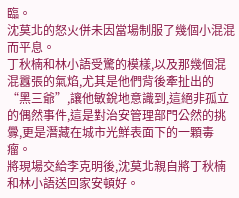臨。
沈莫北的怒火併未因當場制服了幾個小混混而平息。
丁秋楠和林小語受驚的模樣,以及那幾個混混囂張的氣焰,尤其是他們背後牽扯出的“黑三爺”,讓他敏銳地意識到,這絕非孤立的偶然事件,這是對治安管理部門公然的挑釁,更是潛藏在城市光鮮表面下的一顆毒瘤。
將現場交給李克明後,沈莫北親自將丁秋楠和林小語送回家安頓好。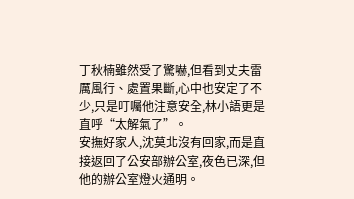丁秋楠雖然受了驚嚇,但看到丈夫雷厲風行、處置果斷,心中也安定了不少,只是叮囑他注意安全,林小語更是直呼“太解氣了”。
安撫好家人,沈莫北沒有回家,而是直接返回了公安部辦公室,夜色已深,但他的辦公室燈火通明。